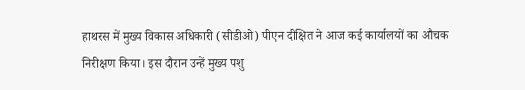हाथरस में मुख्य विकास अधिकारी (सीडीओ) पीएन दीक्षित ने आज कई कार्यालयों का औचक निरीक्षण किया। इस दौरान उन्हें मुख्य पशु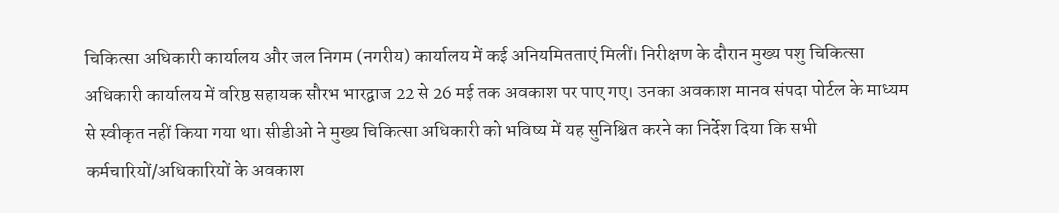चिकित्सा अधिकारी कार्यालय और जल निगम (नगरीय) कार्यालय में कई अनियमितताएं मिलीं। निरीक्षण के दौरान मुख्य पशु चिकित्सा अधिकारी कार्यालय में वरिष्ठ सहायक सौरभ भारद्वाज 22 से 26 मई तक अवकाश पर पाए गए। उनका अवकाश मानव संपदा पोर्टल के माध्यम से स्वीकृत नहीं किया गया था। सीडीओ ने मुख्य चिकित्सा अधिकारी को भविष्य में यह सुनिश्चित करने का निर्देश दिया कि सभी कर्मचारियों/अधिकारियों के अवकाश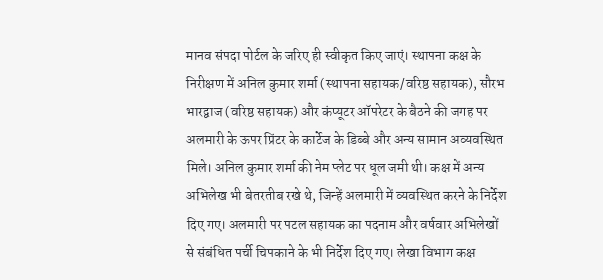मानव संपदा पोर्टल के जरिए ही स्वीकृत किए जाएं। स्थापना कक्ष के निरीक्षण में अनिल कुमार शर्मा (स्थापना सहायक/वरिष्ठ सहायक), सौरभ भारद्वाज (वरिष्ठ सहायक) और कंप्यूटर ऑपरेटर के बैठने की जगह पर अलमारी के ऊपर प्रिंटर के कार्टेज के डिब्बे और अन्य सामान अव्यवस्थित मिले। अनिल कुमार शर्मा की नेम प्लेट पर धूल जमी थी। कक्ष में अन्य अभिलेख भी बेतरतीब रखे थे, जिन्हें अलमारी में व्यवस्थित करने के निर्देश दिए गए। अलमारी पर पटल सहायक का पदनाम और वर्षवार अभिलेखों से संबंधित पर्ची चिपकाने के भी निर्देश दिए गए। लेखा विभाग कक्ष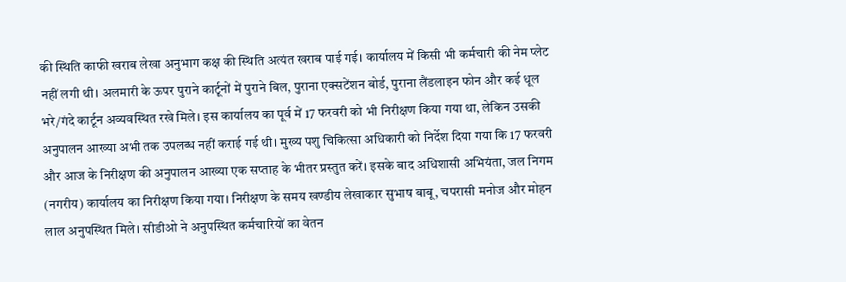की स्थिति काफी खराब लेखा अनुभाग कक्ष की स्थिति अत्यंत खराब पाई गई। कार्यालय में किसी भी कर्मचारी की नेम प्लेट नहीं लगी थी। अलमारी के ऊपर पुराने कार्टूनों में पुराने बिल, पुराना एक्सटेंशन बोर्ड, पुराना लैंडलाइन फोन और कई धूल भरे/गंदे कार्टून अव्यवस्थित रखे मिले। इस कार्यालय का पूर्व में 17 फरवरी को भी निरीक्षण किया गया था, लेकिन उसकी अनुपालन आख्या अभी तक उपलब्ध नहीं कराई गई थी। मुख्य पशु चिकित्सा अधिकारी को निर्देश दिया गया कि 17 फरवरी और आज के निरीक्षण की अनुपालन आख्या एक सप्ताह के भीतर प्रस्तुत करें। इसके बाद अधिशासी अभियंता, जल निगम (नगरीय) कार्यालय का निरीक्षण किया गया। निरीक्षण के समय खण्डीय लेखाकार सुभाष बाबू, चपरासी मनोज और मोहन लाल अनुपस्थित मिले। सीडीओ ने अनुपस्थित कर्मचारियों का वेतन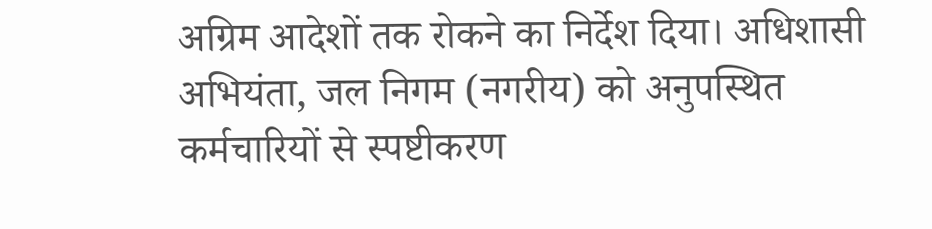अग्रिम आदेशों तक रोकने का निर्देश दिया। अधिशासी अभियंता, जल निगम (नगरीय) को अनुपस्थित कर्मचारियों से स्पष्टीकरण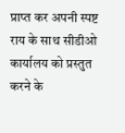प्राप्त कर अपनी स्पष्ट राय के साथ सीडीओ कार्यालय को प्रस्तुत करने के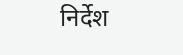निर्देश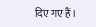दिए गए हैं।